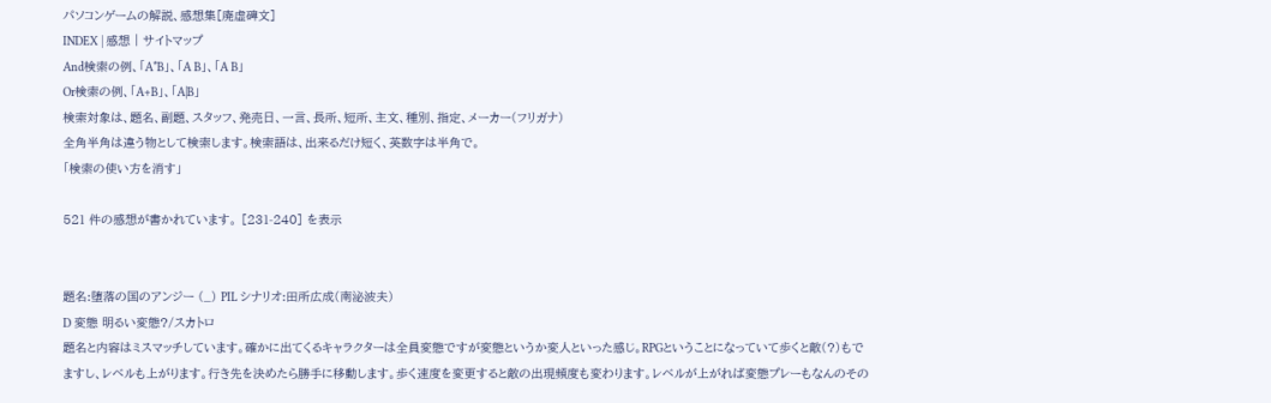パソコンゲームの解説、感想集[廃虚碑文]
INDEX | 感想 | サイトマップ
And検索の例、「A*B」、「A B」、「A B」
Or検索の例、「A+B」、「A|B」
検索対象は、題名、副題、スタッフ、発売日、一言、長所、短所、主文、種別、指定、メーカー(フリガナ)
全角半角は違う物として検索します。検索語は、出来るだけ短く、英数字は半角で。
「検索の使い方を消す」

521 件の感想が書かれています。 [231-240] を表示


題名:堕落の国のアンジー (_) PIL シナリオ:田所広成(南泌波夫)
D 変態 明るい変態?/スカトロ
題名と内容はミスマッチしています。確かに出てくるキャラクターは全員変態ですが変態というか変人といった感じ。RPGということになっていて歩くと敵(?)もでますし、レベルも上がります。行き先を決めたら勝手に移動します。歩く速度を変更すると敵の出現頻度も変わります。レベルが上がれば変態プレーもなんのその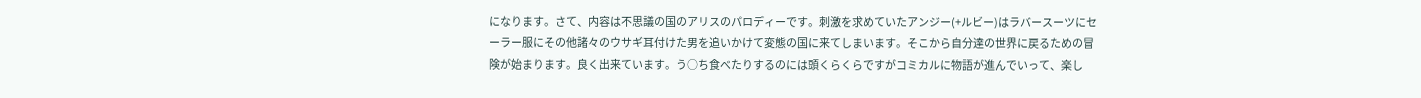になります。さて、内容は不思議の国のアリスのパロディーです。刺激を求めていたアンジー(+ルビー)はラバースーツにセーラー服にその他諸々のウサギ耳付けた男を追いかけて変態の国に来てしまいます。そこから自分達の世界に戻るための冒険が始まります。良く出来ています。う○ち食べたりするのには頭くらくらですがコミカルに物語が進んでいって、楽し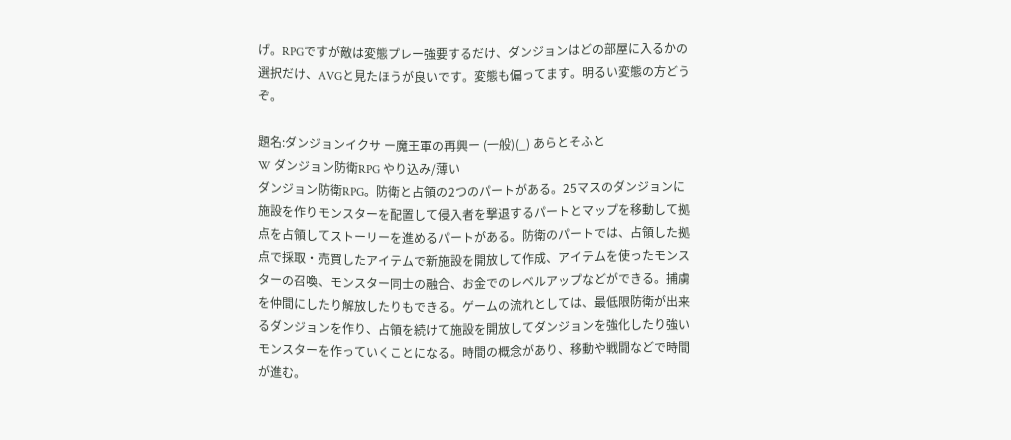げ。RPGですが敵は変態プレー強要するだけ、ダンジョンはどの部屋に入るかの選択だけ、AVGと見たほうが良いです。変態も偏ってます。明るい変態の方どうぞ。

題名:ダンジョンイクサ ー魔王軍の再興ー (一般)(_) あらとそふと
W ダンジョン防衛RPG やり込み/薄い
ダンジョン防衛RPG。防衛と占領の2つのパートがある。25マスのダンジョンに施設を作りモンスターを配置して侵入者を撃退するパートとマップを移動して拠点を占領してストーリーを進めるパートがある。防衛のパートでは、占領した拠点で採取・売買したアイテムで新施設を開放して作成、アイテムを使ったモンスターの召喚、モンスター同士の融合、お金でのレベルアップなどができる。捕虜を仲間にしたり解放したりもできる。ゲームの流れとしては、最低限防衛が出来るダンジョンを作り、占領を続けて施設を開放してダンジョンを強化したり強いモンスターを作っていくことになる。時間の概念があり、移動や戦闘などで時間が進む。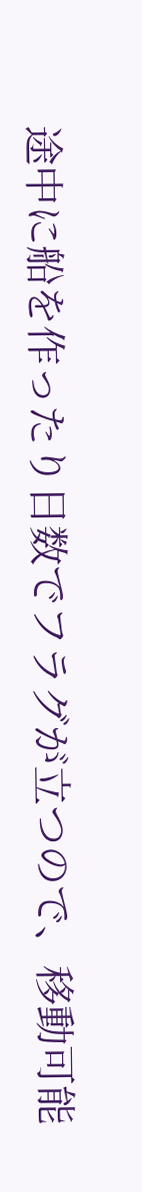途中に船を作ったり日数でフラグが立つので、移動可能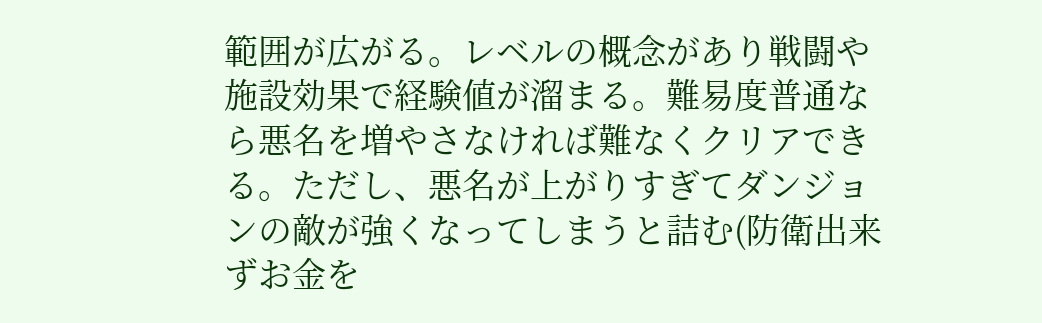範囲が広がる。レベルの概念があり戦闘や施設効果で経験値が溜まる。難易度普通なら悪名を増やさなければ難なくクリアできる。ただし、悪名が上がりすぎてダンジョンの敵が強くなってしまうと詰む(防衛出来ずお金を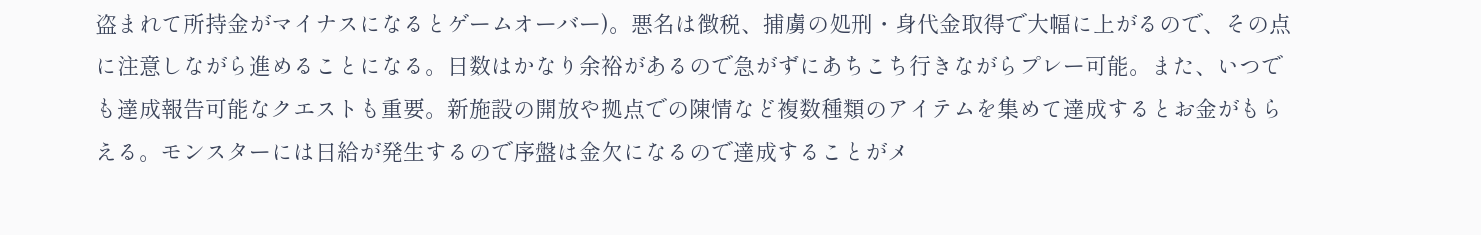盗まれて所持金がマイナスになるとゲームオーバー)。悪名は徴税、捕虜の処刑・身代金取得で大幅に上がるので、その点に注意しながら進めることになる。日数はかなり余裕があるので急がずにあちこち行きながらプレー可能。また、いつでも達成報告可能なクエストも重要。新施設の開放や拠点での陳情など複数種類のアイテムを集めて達成するとお金がもらえる。モンスターには日給が発生するので序盤は金欠になるので達成することがメ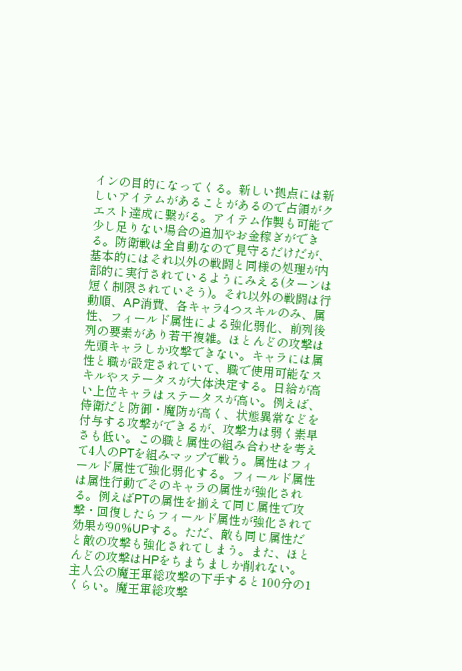インの目的になってくる。新しい拠点には新しいアイテムがあることがあるので占領がクエスト達成に繋がる。アイテム作製も可能で少し足りない場合の追加やお金稼ぎができる。防衛戦は全自動なので見守るだけだが、基本的にはそれ以外の戦闘と同様の処理が内部的に実行されているようにみえる(ターンは短く制限されていそう)。それ以外の戦闘は行動順、AP消費、各キャラ4つスキルのみ、属性、フィールド属性による強化弱化、前列後列の要素があり若干複雑。ほとんどの攻撃は先頭キャラしか攻撃できない。キャラには属性と職が設定されていて、職で使用可能なスキルやステータスが大体決定する。日給が高い上位キャラはステータスが高い。例えば、侍衛だと防御・魔防が高く、状態異常などを付与する攻撃ができるが、攻撃力は弱く素早さも低い。この職と属性の組み合わせを考えて4人のPTを組みマップで戦う。属性はフィールド属性で強化弱化する。フィールド属性は属性行動でそのキャラの属性が強化される。例えばPTの属性を揃えて同じ属性で攻撃・回復したらフィールド属性が強化されて効果が90%UPする。ただ、敵も同じ属性だと敵の攻撃も強化されてしまう。また、ほとんどの攻撃はHPをちまちましか削れない。主人公の魔王軍総攻撃の下手すると100分の1くらい。魔王軍総攻撃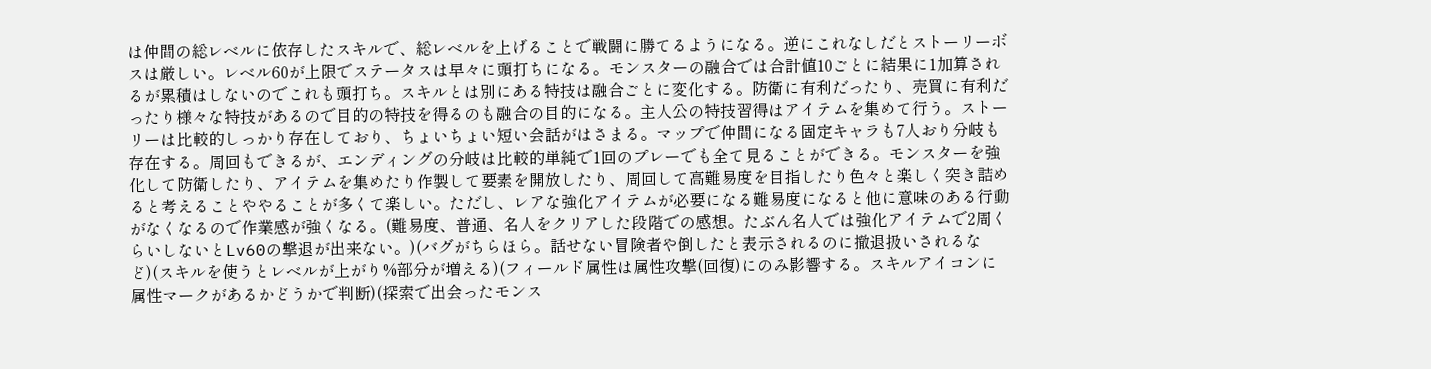は仲間の総レベルに依存したスキルで、総レベルを上げることで戦闘に勝てるようになる。逆にこれなしだとストーリーボスは厳しい。レベル60が上限でステータスは早々に頭打ちになる。モンスターの融合では合計値10ごとに結果に1加算されるが累積はしないのでこれも頭打ち。スキルとは別にある特技は融合ごとに変化する。防衛に有利だったり、売買に有利だったり様々な特技があるので目的の特技を得るのも融合の目的になる。主人公の特技習得はアイテムを集めて行う。ストーリーは比較的しっかり存在しており、ちょいちょい短い会話がはさまる。マップで仲間になる固定キャラも7人おり分岐も存在する。周回もできるが、エンディングの分岐は比較的単純で1回のプレーでも全て見ることができる。モンスターを強化して防衛したり、アイテムを集めたり作製して要素を開放したり、周回して高難易度を目指したり色々と楽しく突き詰めると考えることややることが多くて楽しい。ただし、レアな強化アイテムが必要になる難易度になると他に意味のある行動がなくなるので作業感が強くなる。(難易度、普通、名人をクリアした段階での感想。たぶん名人では強化アイテムで2周くらいしないとLv60の撃退が出来ない。)(バグがちらほら。話せない冒険者や倒したと表示されるのに撤退扱いされるなど)(スキルを使うとレベルが上がり%部分が増える)(フィールド属性は属性攻撃(回復)にのみ影響する。スキルアイコンに属性マークがあるかどうかで判断)(探索で出会ったモンス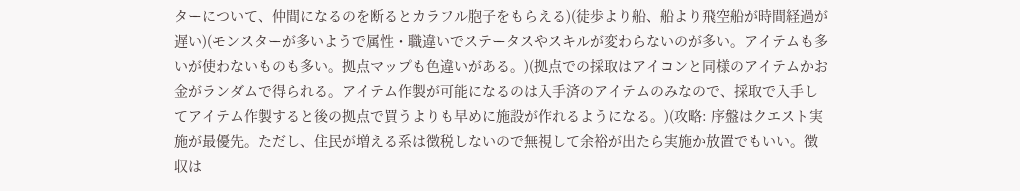ターについて、仲間になるのを断るとカラフル胞子をもらえる)(徒歩より船、船より飛空船が時間経過が遅い)(モンスターが多いようで属性・職違いでステータスやスキルが変わらないのが多い。アイテムも多いが使わないものも多い。拠点マップも色違いがある。)(拠点での採取はアイコンと同様のアイテムかお金がランダムで得られる。アイテム作製が可能になるのは入手済のアイテムのみなので、採取で入手してアイテム作製すると後の拠点で買うよりも早めに施設が作れるようになる。)(攻略: 序盤はクエスト実施が最優先。ただし、住民が増える系は徴税しないので無視して余裕が出たら実施か放置でもいい。徴収は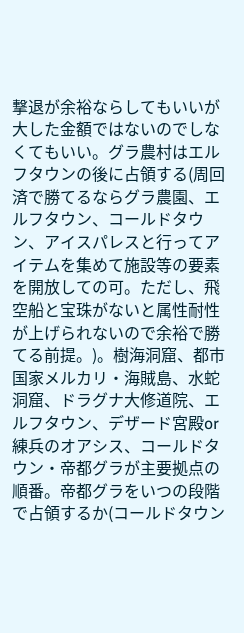撃退が余裕ならしてもいいが大した金額ではないのでしなくてもいい。グラ農村はエルフタウンの後に占領する(周回済で勝てるならグラ農園、エルフタウン、コールドタウン、アイスパレスと行ってアイテムを集めて施設等の要素を開放しての可。ただし、飛空船と宝珠がないと属性耐性が上げられないので余裕で勝てる前提。)。樹海洞窟、都市国家メルカリ・海賊島、水蛇洞窟、ドラグナ大修道院、エルフタウン、デザード宮殿or練兵のオアシス、コールドタウン・帝都グラが主要拠点の順番。帝都グラをいつの段階で占領するか(コールドタウン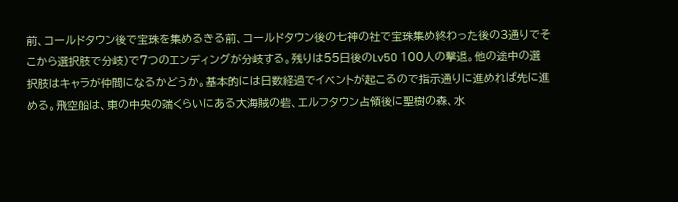前、コールドタウン後で宝珠を集めるきる前、コールドタウン後の七神の社で宝珠集め終わった後の3通りでそこから選択肢で分岐)で7つのエンディングが分岐する。残りは55日後のLv50 100人の撃退。他の途中の選択肢はキャラが仲間になるかどうか。基本的には日数経過でイベントが起こるので指示通りに進めれば先に進める。飛空船は、東の中央の端くらいにある大海賊の砦、エルフタウン占領後に聖樹の森、水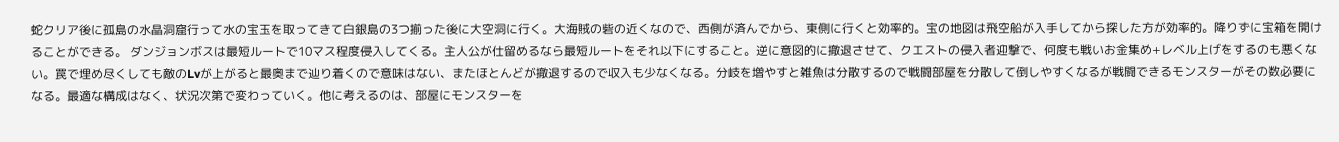蛇クリア後に孤島の水晶洞窟行って水の宝玉を取ってきて白銀島の3つ揃った後に大空洞に行く。大海賊の砦の近くなので、西側が済んでから、東側に行くと効率的。宝の地図は飛空船が入手してから探した方が効率的。降りずに宝箱を開けることができる。 ダンジョンボスは最短ルートで10マス程度侵入してくる。主人公が仕留めるなら最短ルートをそれ以下にすること。逆に意図的に撤退させて、クエストの侵入者迎撃で、何度も戦いお金集め+レベル上げをするのも悪くない。罠で埋め尽くしても敵のLvが上がると最奥まで辿り着くので意味はない、またほとんどが撤退するので収入も少なくなる。分岐を増やすと雑魚は分散するので戦闘部屋を分散して倒しやすくなるが戦闘できるモンスターがその数必要になる。最適な構成はなく、状況次第で変わっていく。他に考えるのは、部屋にモンスターを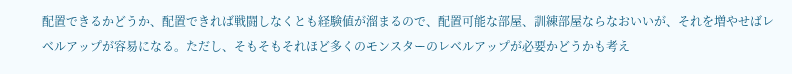配置できるかどうか、配置できれば戦闘しなくとも経験値が溜まるので、配置可能な部屋、訓練部屋ならなおいいが、それを増やせばレベルアップが容易になる。ただし、そもそもそれほど多くのモンスターのレベルアップが必要かどうかも考え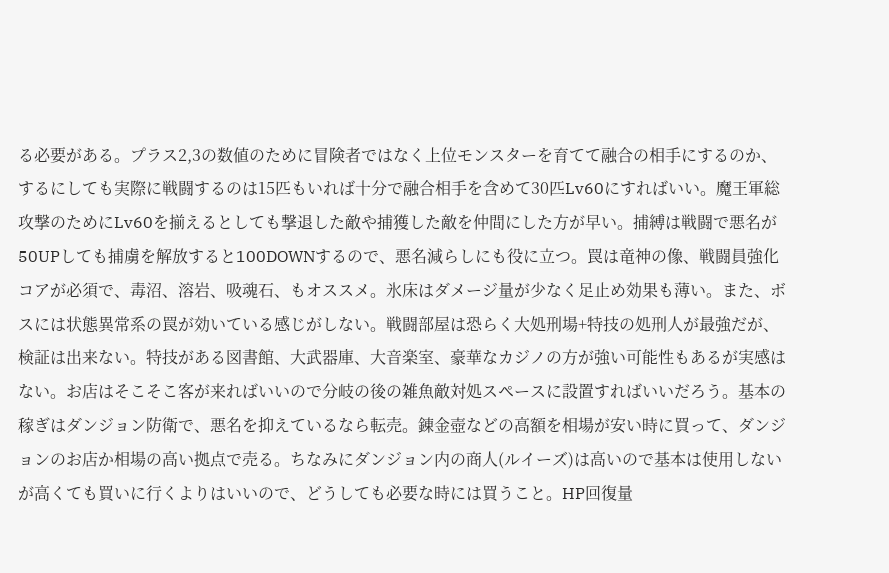る必要がある。プラス2,3の数値のために冒険者ではなく上位モンスターを育てて融合の相手にするのか、するにしても実際に戦闘するのは15匹もいれば十分で融合相手を含めて30匹Lv60にすればいい。魔王軍総攻撃のためにLv60を揃えるとしても撃退した敵や捕獲した敵を仲間にした方が早い。捕縛は戦闘で悪名が50UPしても捕虜を解放すると100DOWNするので、悪名減らしにも役に立つ。罠は竜神の像、戦闘員強化コアが必須で、毒沼、溶岩、吸魂石、もオススメ。氷床はダメージ量が少なく足止め効果も薄い。また、ボスには状態異常系の罠が効いている感じがしない。戦闘部屋は恐らく大処刑場+特技の処刑人が最強だが、検証は出来ない。特技がある図書館、大武器庫、大音楽室、豪華なカジノの方が強い可能性もあるが実感はない。お店はそこそこ客が来ればいいので分岐の後の雑魚敵対処スペースに設置すればいいだろう。基本の稼ぎはダンジョン防衛で、悪名を抑えているなら転売。錬金壺などの高額を相場が安い時に買って、ダンジョンのお店か相場の高い拠点で売る。ちなみにダンジョン内の商人(ルイーズ)は高いので基本は使用しないが高くても買いに行くよりはいいので、どうしても必要な時には買うこと。HP回復量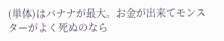(単体)はバナナが最大。お金が出来てモンスターがよく死ぬのなら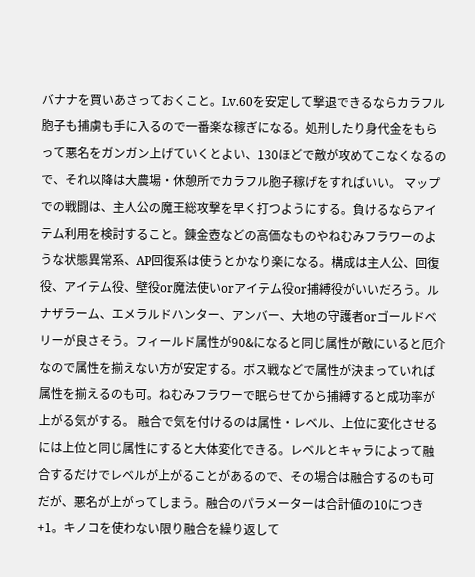バナナを買いあさっておくこと。Lv.60を安定して撃退できるならカラフル胞子も捕虜も手に入るので一番楽な稼ぎになる。処刑したり身代金をもらって悪名をガンガン上げていくとよい、130ほどで敵が攻めてこなくなるので、それ以降は大農場・休憩所でカラフル胞子稼げをすればいい。 マップでの戦闘は、主人公の魔王総攻撃を早く打つようにする。負けるならアイテム利用を検討すること。錬金壺などの高価なものやねむみフラワーのような状態異常系、AP回復系は使うとかなり楽になる。構成は主人公、回復役、アイテム役、壁役or魔法使いorアイテム役or捕縛役がいいだろう。ルナザラーム、エメラルドハンター、アンバー、大地の守護者orゴールドベリーが良さそう。フィールド属性が90&になると同じ属性が敵にいると厄介なので属性を揃えない方が安定する。ボス戦などで属性が決まっていれば属性を揃えるのも可。ねむみフラワーで眠らせてから捕縛すると成功率が上がる気がする。 融合で気を付けるのは属性・レベル、上位に変化させるには上位と同じ属性にすると大体変化できる。レベルとキャラによって融合するだけでレベルが上がることがあるので、その場合は融合するのも可だが、悪名が上がってしまう。融合のパラメーターは合計値の10につき+1。キノコを使わない限り融合を繰り返して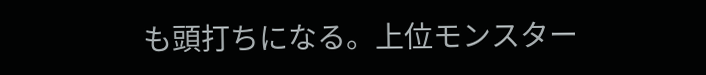も頭打ちになる。上位モンスター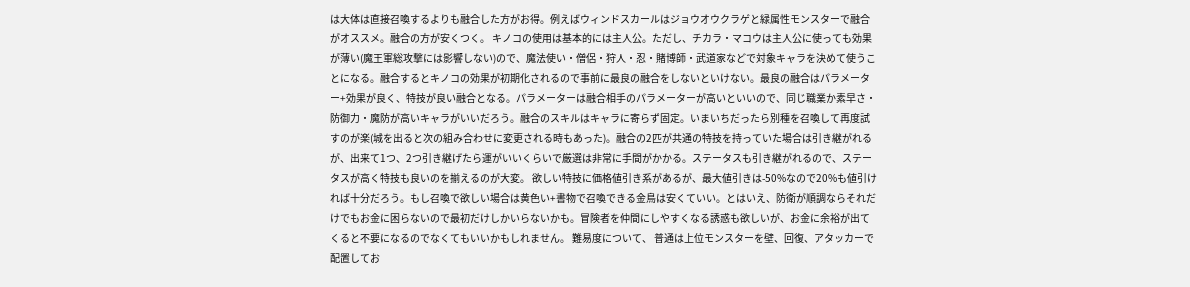は大体は直接召喚するよりも融合した方がお得。例えばウィンドスカールはジョウオウクラゲと緑属性モンスターで融合がオススメ。融合の方が安くつく。 キノコの使用は基本的には主人公。ただし、チカラ・マコウは主人公に使っても効果が薄い(魔王軍総攻撃には影響しない)ので、魔法使い・僧侶・狩人・忍・賭博師・武道家などで対象キャラを決めて使うことになる。融合するとキノコの効果が初期化されるので事前に最良の融合をしないといけない。最良の融合はパラメーター+効果が良く、特技が良い融合となる。パラメーターは融合相手のパラメーターが高いといいので、同じ職業か素早さ・防御力・魔防が高いキャラがいいだろう。融合のスキルはキャラに寄らず固定。いまいちだったら別種を召喚して再度試すのが楽(城を出ると次の組み合わせに変更される時もあった)。融合の2匹が共通の特技を持っていた場合は引き継がれるが、出来て1つ、2つ引き継げたら運がいいくらいで厳選は非常に手間がかかる。ステータスも引き継がれるので、ステータスが高く特技も良いのを揃えるのが大変。 欲しい特技に価格値引き系があるが、最大値引きは-50%なので20%も値引ければ十分だろう。もし召喚で欲しい場合は黄色い+書物で召喚できる金鳥は安くていい。とはいえ、防衛が順調ならそれだけでもお金に困らないので最初だけしかいらないかも。冒険者を仲間にしやすくなる誘惑も欲しいが、お金に余裕が出てくると不要になるのでなくてもいいかもしれません。 難易度について、 普通は上位モンスターを壁、回復、アタッカーで配置してお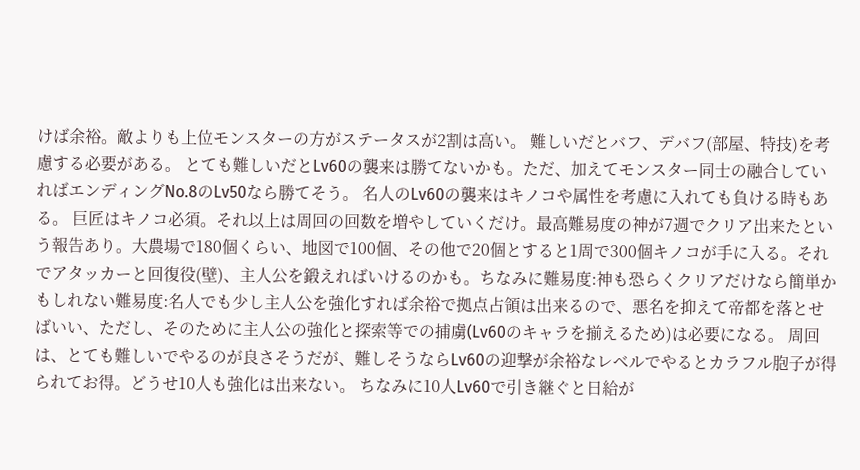けば余裕。敵よりも上位モンスターの方がステータスが2割は高い。 難しいだとバフ、デバフ(部屋、特技)を考慮する必要がある。 とても難しいだとLv60の襲来は勝てないかも。ただ、加えてモンスター同士の融合していればエンディングNo.8のLv50なら勝てそう。 名人のLv60の襲来はキノコや属性を考慮に入れても負ける時もある。 巨匠はキノコ必須。それ以上は周回の回数を増やしていくだけ。最高難易度の神が7週でクリア出来たという報告あり。大農場で180個くらい、地図で100個、その他で20個とすると1周で300個キノコが手に入る。それでアタッカーと回復役(壁)、主人公を鍛えればいけるのかも。ちなみに難易度:神も恐らくクリアだけなら簡単かもしれない難易度:名人でも少し主人公を強化すれば余裕で拠点占領は出来るので、悪名を抑えて帝都を落とせばいい、ただし、そのために主人公の強化と探索等での捕虜(Lv60のキャラを揃えるため)は必要になる。 周回は、とても難しいでやるのが良さそうだが、難しそうならLv60の迎撃が余裕なレベルでやるとカラフル胞子が得られてお得。どうせ10人も強化は出来ない。 ちなみに10人Lv60で引き継ぐと日給が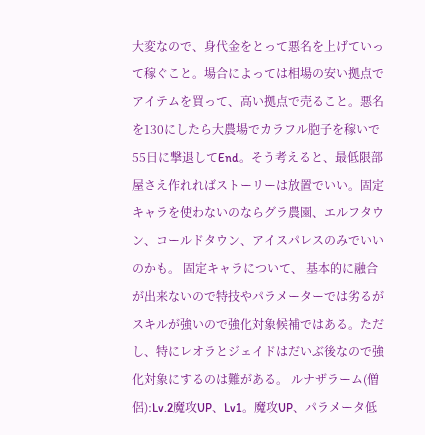大変なので、身代金をとって悪名を上げていって稼ぐこと。場合によっては相場の安い拠点でアイテムを買って、高い拠点で売ること。悪名を130にしたら大農場でカラフル胞子を稼いで55日に撃退してEnd。そう考えると、最低限部屋さえ作れればストーリーは放置でいい。固定キャラを使わないのならグラ農園、エルフタウン、コールドタウン、アイスパレスのみでいいのかも。 固定キャラについて、 基本的に融合が出来ないので特技やパラメーターでは劣るがスキルが強いので強化対象候補ではある。ただし、特にレオラとジェイドはだいぶ後なので強化対象にするのは難がある。 ルナザラーム(僧侶):Lv.2魔攻UP、Lv1。魔攻UP、パラメータ低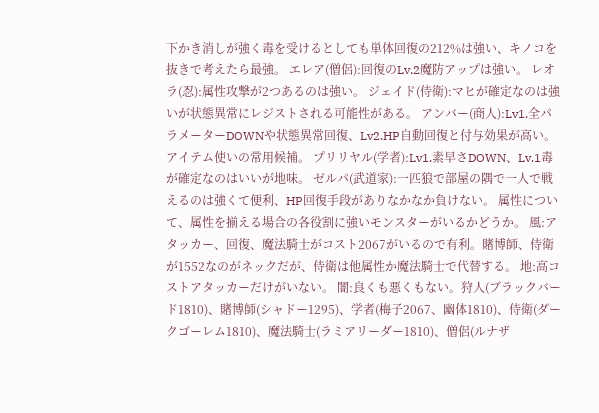下かき消しが強く毒を受けるとしても単体回復の212%は強い、キノコを抜きで考えたら最強。 エレア(僧侶):回復のLv.2魔防アップは強い。 レオラ(忍):属性攻撃が2つあるのは強い。 ジェイド(侍衛):マヒが確定なのは強いが状態異常にレジストされる可能性がある。 アンバー(商人):Lv1.全パラメーターDOWNや状態異常回復、Lv2.HP自動回復と付与効果が高い。アイテム使いの常用候補。 プリリヤル(学者):Lv1.素早さDOWN、Lv.1毒が確定なのはいいが地味。 ゼルパ(武道家):一匹狼で部屋の隅で一人で戦えるのは強くて便利、HP回復手段がありなかなか負けない。 属性について、属性を揃える場合の各役割に強いモンスターがいるかどうか。 風:アタッカー、回復、魔法騎士がコスト2067がいるので有利。賭博師、侍衛が1552なのがネックだが、侍衛は他属性か魔法騎士で代替する。 地:高コストアタッカーだけがいない。 闇:良くも悪くもない。狩人(ブラックバード1810)、賭博師(シャドー1295)、学者(梅子2067、幽体1810)、侍衛(ダークゴーレム1810)、魔法騎士(ラミアリーダー1810)、僧侶(ルナザ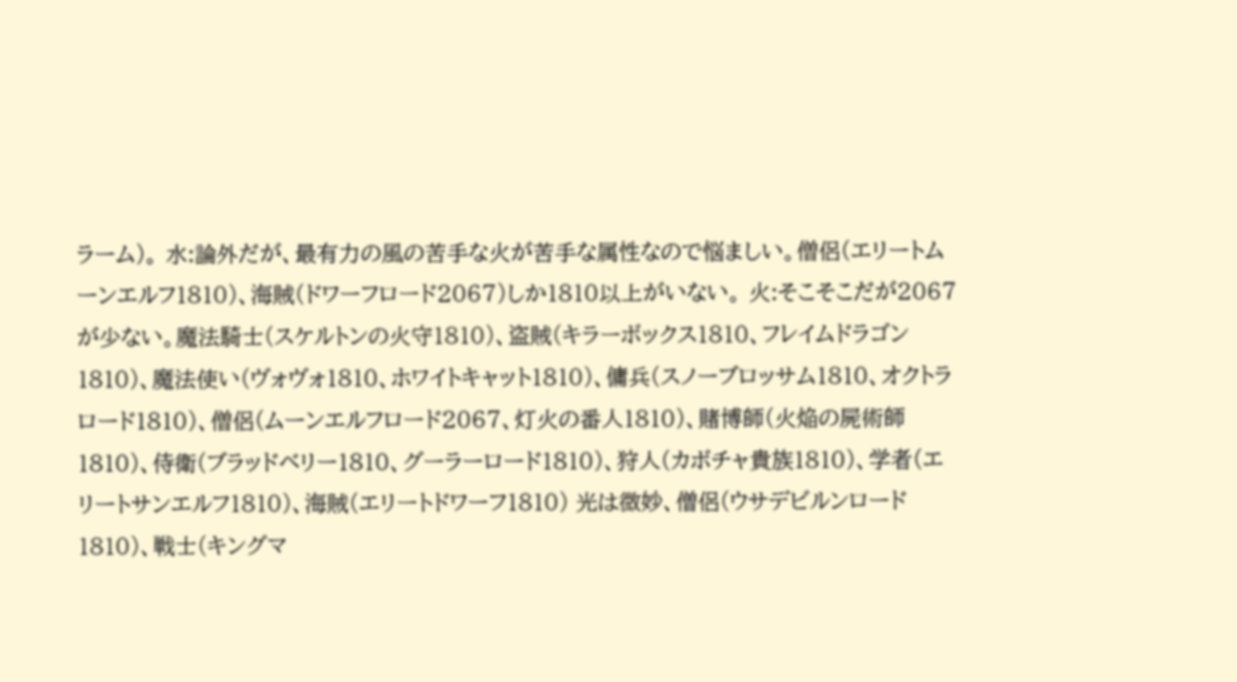ラーム)。 水:論外だが、最有力の風の苦手な火が苦手な属性なので悩ましい。僧侶(エリートムーンエルフ1810)、海賊(ドワーフロード2067)しか1810以上がいない。 火:そこそこだが2067が少ない。魔法騎士(スケルトンの火守1810)、盗賊(キラーボックス1810、フレイムドラゴン1810)、魔法使い(ヴォヴォ1810、ホワイトキャット1810)、傭兵(スノーブロッサム1810、オクトラロード1810)、僧侶(ムーンエルフロード2067、灯火の番人1810)、賭博師(火焔の屍術師1810)、侍衛(ブラッドベリー1810、グーラーロード1810)、狩人(カボチャ貴族1810)、学者(エリートサンエルフ1810)、海賊(エリートドワーフ1810) 光は微妙、僧侶(ウサデビルンロード1810)、戦士(キングマ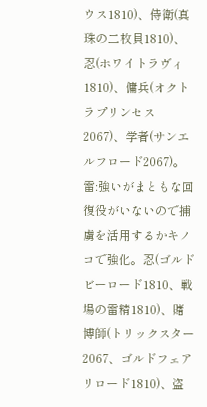ウス1810)、侍衛(真珠の二枚貝1810)、忍(ホワイトラヴィ1810)、傭兵(オクトラプリンセス2067)、学者(サンエルフロード2067)。 雷:強いがまともな回復役がいないので捕虜を活用するかキノコで強化。忍(ゴルドビーロード1810、戦場の雷精1810)、賭博師(トリックスター2067、ゴルドフェアリロード1810)、盗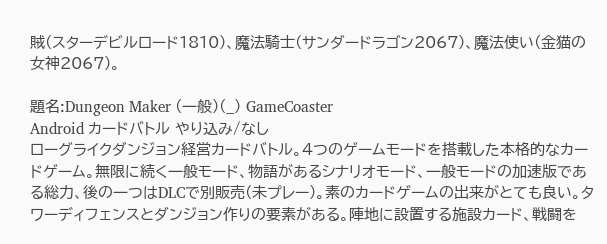賊(スターデビルロード1810)、魔法騎士(サンダードラゴン2067)、魔法使い(金猫の女神2067)。

題名:Dungeon Maker (一般)(_) GameCoaster
Android カードバトル やり込み/なし
ローグライクダンジョン経営カードバトル。4つのゲームモードを搭載した本格的なカードゲーム。無限に続く一般モード、物語があるシナリオモード、一般モードの加速版である総力、後の一つはDLCで別販売(未プレー)。素のカードゲームの出来がとても良い。タワーディフェンスとダンジョン作りの要素がある。陣地に設置する施設カード、戦闘を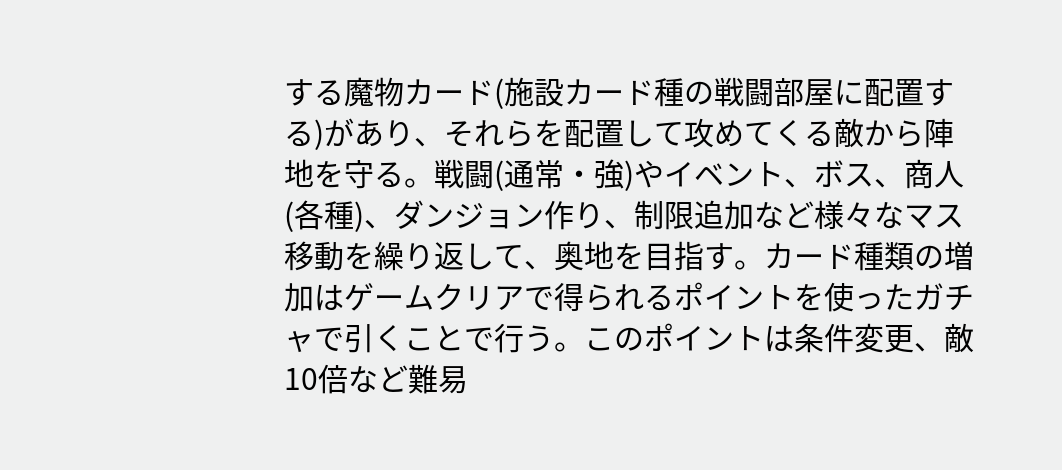する魔物カード(施設カード種の戦闘部屋に配置する)があり、それらを配置して攻めてくる敵から陣地を守る。戦闘(通常・強)やイベント、ボス、商人(各種)、ダンジョン作り、制限追加など様々なマス移動を繰り返して、奥地を目指す。カード種類の増加はゲームクリアで得られるポイントを使ったガチャで引くことで行う。このポイントは条件変更、敵10倍など難易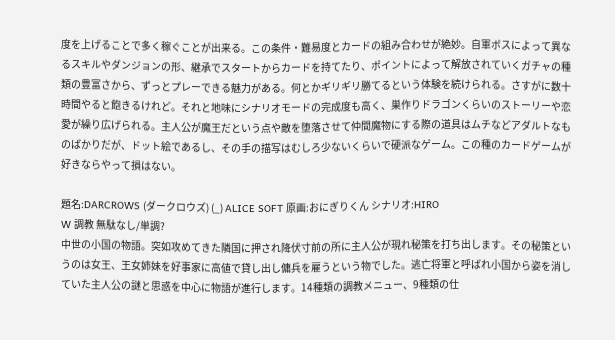度を上げることで多く稼ぐことが出来る。この条件・難易度とカードの組み合わせが絶妙。自軍ボスによって異なるスキルやダンジョンの形、継承でスタートからカードを持てたり、ポイントによって解放されていくガチャの種類の豊富さから、ずっとプレーできる魅力がある。何とかギリギリ勝てるという体験を続けられる。さすがに数十時間やると飽きるけれど。それと地味にシナリオモードの完成度も高く、巣作りドラゴンくらいのストーリーや恋愛が繰り広げられる。主人公が魔王だという点や敵を堕落させて仲間魔物にする際の道具はムチなどアダルトなものばかりだが、ドット絵であるし、その手の描写はむしろ少ないくらいで硬派なゲーム。この種のカードゲームが好きならやって損はない。

題名:DARCROWS (ダークロウズ) (_) ALICE SOFT 原画:おにぎりくん シナリオ:HIRO
W 調教 無駄なし/単調?
中世の小国の物語。突如攻めてきた隣国に押され降伏寸前の所に主人公が現れ秘策を打ち出します。その秘策というのは女王、王女姉妹を好事家に高値で貸し出し傭兵を雇うという物でした。逃亡将軍と呼ばれ小国から姿を消していた主人公の謎と思惑を中心に物語が進行します。14種類の調教メニュー、9種類の仕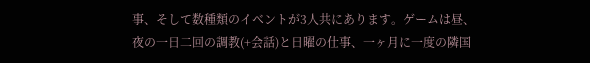事、そして数種類のイベントが3人共にあります。ゲームは昼、夜の一日二回の調教(+会話)と日曜の仕事、一ヶ月に一度の隣国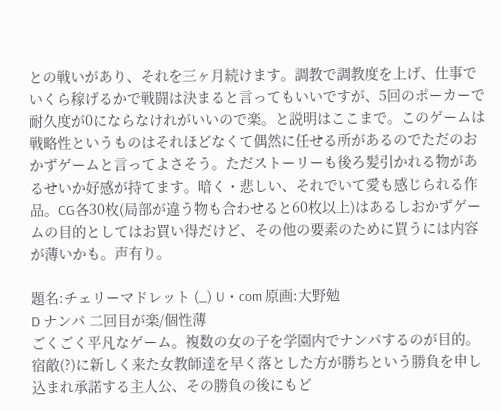との戦いがあり、それを三ヶ月続けます。調教で調教度を上げ、仕事でいくら稼げるかで戦闘は決まると言ってもいいですが、5回のポーカーで耐久度が0にならなけれがいいので楽。と説明はここまで。このゲームは戦略性というものはそれほどなくて偶然に任せる所があるのでただのおかずゲームと言ってよさそう。ただストーリーも後ろ髪引かれる物があるせいか好感が持てます。暗く・悲しい、それでいて愛も感じられる作品。CG各30枚(局部が違う物も合わせると60枚以上)はあるしおかずゲームの目的としてはお買い得だけど、その他の要素のために買うには内容が薄いかも。声有り。

題名:チェリーマドレット (_) U・com 原画:大野勉
D ナンパ 二回目が楽/個性薄
ごくごく平凡なゲーム。複数の女の子を学園内でナンパするのが目的。宿敵(?)に新しく来た女教師達を早く落とした方が勝ちという勝負を申し込まれ承諾する主人公、その勝負の後にもど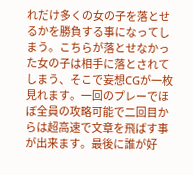れだけ多くの女の子を落とせるかを勝負する事になってしまう。こちらが落とせなかった女の子は相手に落とされてしまう、そこで妄想CGが一枚見れます。一回のプレーでほぼ全員の攻略可能で二回目からは超高速で文章を飛ばす事が出来ます。最後に誰が好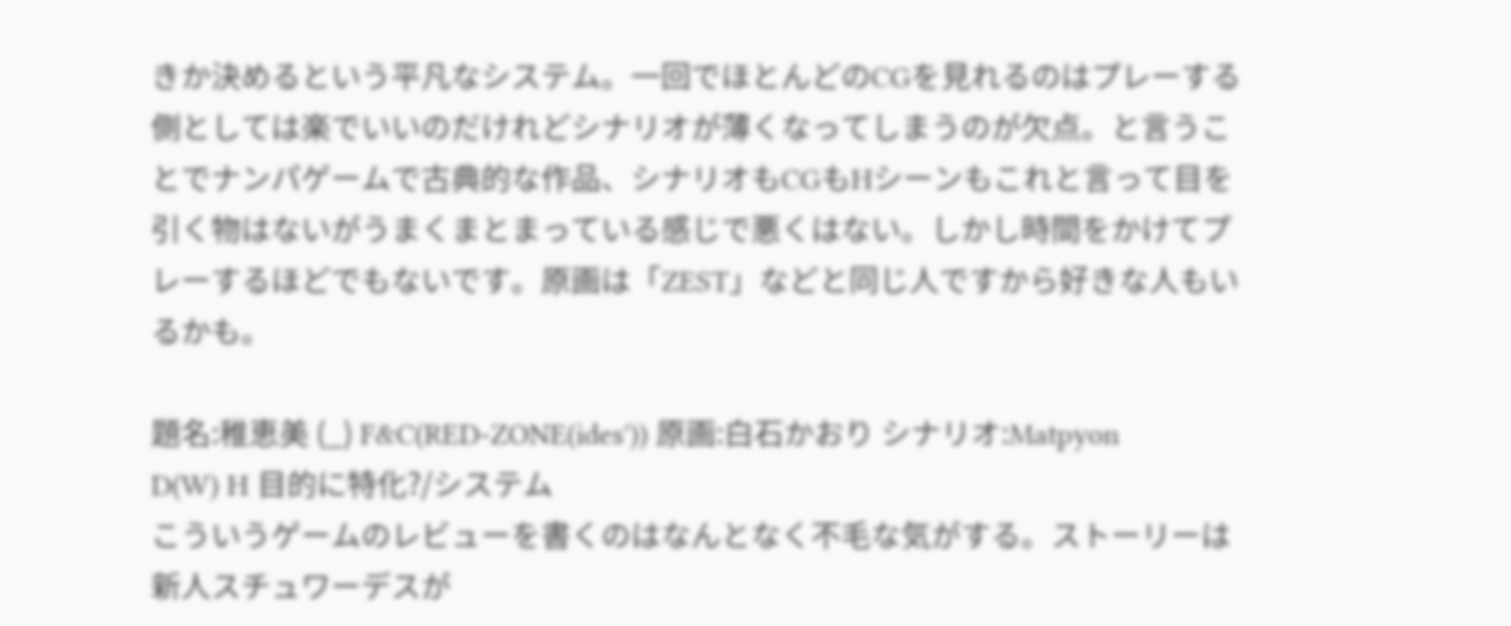きか決めるという平凡なシステム。一回でほとんどのCGを見れるのはプレーする側としては楽でいいのだけれどシナリオが薄くなってしまうのが欠点。と言うことでナンパゲームで古典的な作品、シナリオもCGもHシーンもこれと言って目を引く物はないがうまくまとまっている感じで悪くはない。しかし時間をかけてプレーするほどでもないです。原画は「ZEST」などと同じ人ですから好きな人もいるかも。

題名:稚恵美 (_) F&C(RED-ZONE(ides')) 原画:白石かおり シナリオ:Matpyon
D(W) H 目的に特化?/システム
こういうゲームのレビューを書くのはなんとなく不毛な気がする。ストーリーは新人スチュワーデスが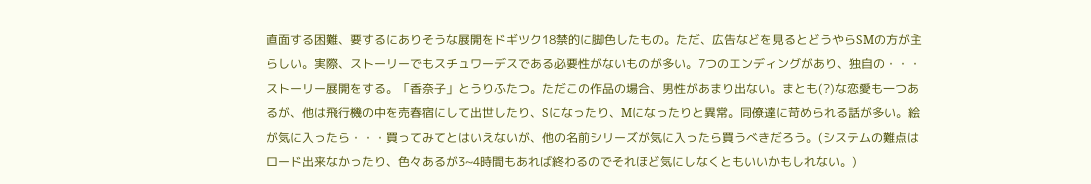直面する困難、要するにありそうな展開をドギツク18禁的に脚色したもの。ただ、広告などを見るとどうやらSMの方が主らしい。実際、ストーリーでもスチュワーデスである必要性がないものが多い。7つのエンディングがあり、独自の・・・ストーリー展開をする。「香奈子」とうりふたつ。ただこの作品の場合、男性があまり出ない。まとも(?)な恋愛も一つあるが、他は飛行機の中を売春宿にして出世したり、Sになったり、Mになったりと異常。同僚達に苛められる話が多い。絵が気に入ったら・・・買ってみてとはいえないが、他の名前シリーズが気に入ったら買うべきだろう。(システムの難点はロード出来なかったり、色々あるが3~4時間もあれば終わるのでそれほど気にしなくともいいかもしれない。)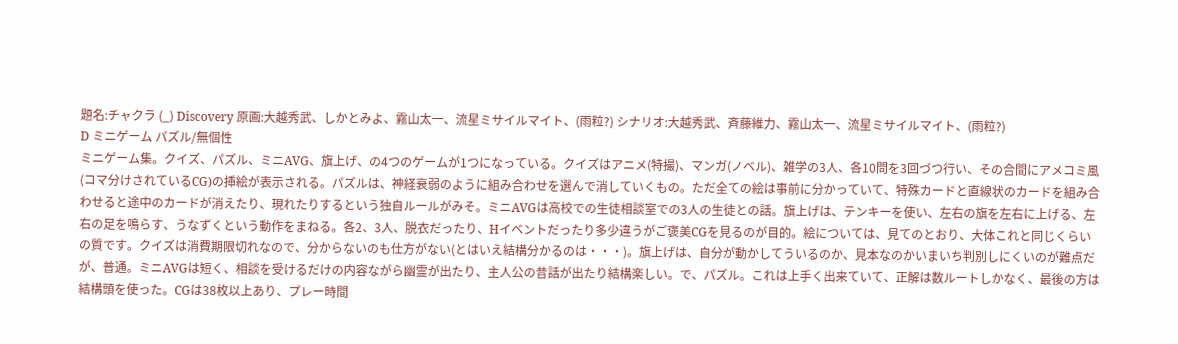題名:チャクラ (_) Discovery 原画:大越秀武、しかとみよ、霧山太一、流星ミサイルマイト、(雨粒?) シナリオ:大越秀武、斉藤維力、霧山太一、流星ミサイルマイト、(雨粒?)
D ミニゲーム パズル/無個性
ミニゲーム集。クイズ、パズル、ミニAVG、旗上げ、の4つのゲームが1つになっている。クイズはアニメ(特撮)、マンガ(ノベル)、雑学の3人、各10問を3回づつ行い、その合間にアメコミ風(コマ分けされているCG)の挿絵が表示される。パズルは、神経衰弱のように組み合わせを選んで消していくもの。ただ全ての絵は事前に分かっていて、特殊カードと直線状のカードを組み合わせると途中のカードが消えたり、現れたりするという独自ルールがみそ。ミニAVGは高校での生徒相談室での3人の生徒との話。旗上げは、テンキーを使い、左右の旗を左右に上げる、左右の足を鳴らす、うなずくという動作をまねる。各2、3人、脱衣だったり、Hイベントだったり多少違うがご褒美CGを見るのが目的。絵については、見てのとおり、大体これと同じくらいの質です。クイズは消費期限切れなので、分からないのも仕方がない(とはいえ結構分かるのは・・・)。旗上げは、自分が動かしてういるのか、見本なのかいまいち判別しにくいのが難点だが、普通。ミニAVGは短く、相談を受けるだけの内容ながら幽霊が出たり、主人公の昔話が出たり結構楽しい。で、パズル。これは上手く出来ていて、正解は数ルートしかなく、最後の方は結構頭を使った。CGは38枚以上あり、プレー時間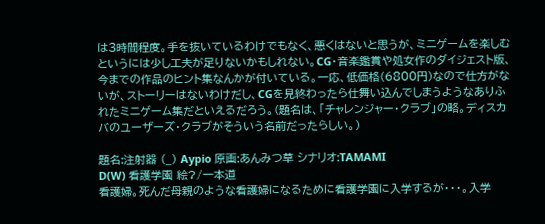は3時間程度。手を抜いているわけでもなく、悪くはないと思うが、ミニゲームを楽しむというには少し工夫が足りないかもしれない。CG・音楽鑑賞や処女作のダイジェスト版、今までの作品のヒント集なんかが付いている。一応、低価格(6800円)なので仕方がないが、ストーリーはないわけだし、CGを見終わったら仕舞い込んでしまうようなありふれたミニゲーム集だといえるだろう。(題名は、「チャレンジャー・クラブ」の略。ディスカバのユーザーズ・クラブがそういう名前だったらしい。)

題名:注射器 (_) Aypio 原画:あんみつ草 シナリオ:TAMAMI
D(W) 看護学園 絵?/一本道
看護婦。死んだ母親のような看護婦になるために看護学園に入学するが・・・。入学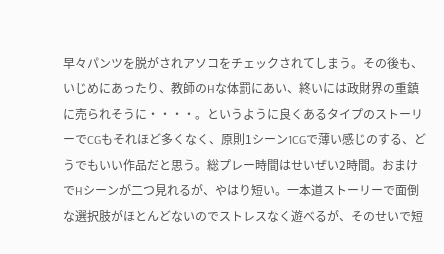早々パンツを脱がされアソコをチェックされてしまう。その後も、いじめにあったり、教師のHな体罰にあい、終いには政財界の重鎮に売られそうに・・・・。というように良くあるタイプのストーリーでCGもそれほど多くなく、原則1シーン1CGで薄い感じのする、どうでもいい作品だと思う。総プレー時間はせいぜい2時間。おまけでHシーンが二つ見れるが、やはり短い。一本道ストーリーで面倒な選択肢がほとんどないのでストレスなく遊べるが、そのせいで短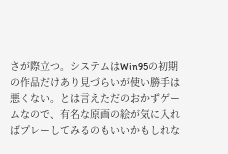さが際立つ。システムはWin95の初期の作品だけあり見づらいが使い勝手は悪くない。とは言えただのおかずゲームなので、有名な原画の絵が気に入ればプレーしてみるのもいいかもしれな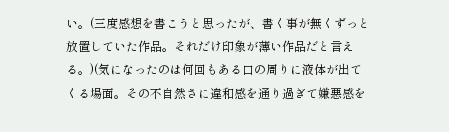い。(三度感想を書こうと思ったが、書く事が無くずっと放置していた作品。それだけ印象が薄い作品だと言える。)(気になったのは何回もある口の周りに液体が出てくる場面。その不自然さに違和感を通り過ぎて嫌悪感を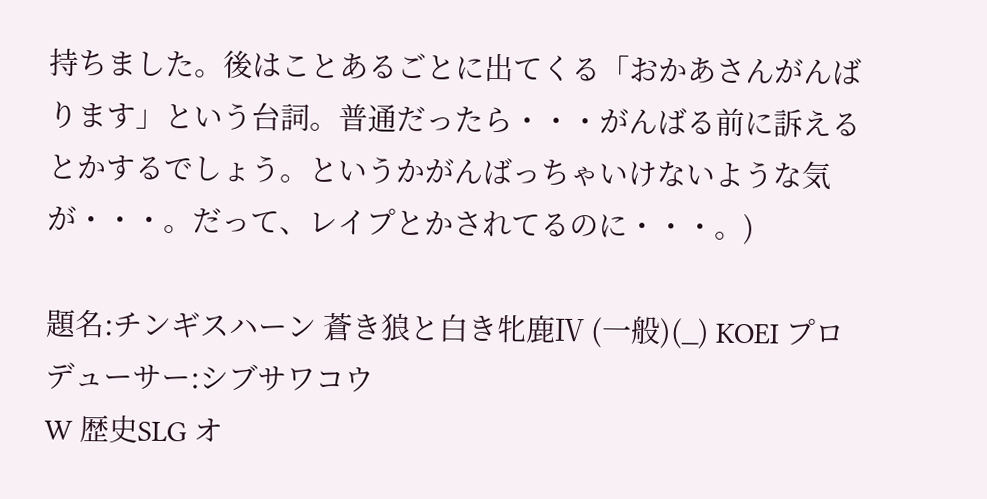持ちました。後はことあるごとに出てくる「おかあさんがんばります」という台詞。普通だったら・・・がんばる前に訴えるとかするでしょう。というかがんばっちゃいけないような気が・・・。だって、レイプとかされてるのに・・・。)

題名:チンギスハーン 蒼き狼と白き牝鹿Ⅳ (一般)(_) KOEI プロデューサー:シブサワコウ
W 歴史SLG オ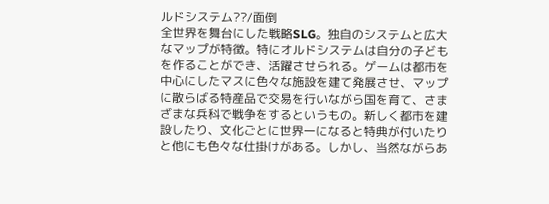ルドシステム??/面倒
全世界を舞台にした戦略SLG。独自のシステムと広大なマップが特徴。特にオルドシステムは自分の子どもを作ることができ、活躍させられる。ゲームは都市を中心にしたマスに色々な施設を建て発展させ、マップに散らばる特産品で交易を行いながら国を育て、さまざまな兵科で戦争をするというもの。新しく都市を建設したり、文化ごとに世界一になると特典が付いたりと他にも色々な仕掛けがある。しかし、当然ながらあ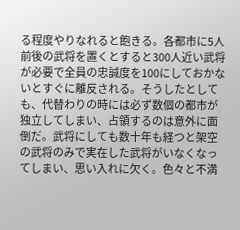る程度やりなれると飽きる。各都市に5人前後の武将を置くとすると300人近い武将が必要で全員の忠誠度を100にしておかないとすぐに離反される。そうしたとしても、代替わりの時には必ず数個の都市が独立してしまい、占領するのは意外に面倒だ。武将にしても数十年も経つと架空の武将のみで実在した武将がいなくなってしまい、思い入れに欠く。色々と不満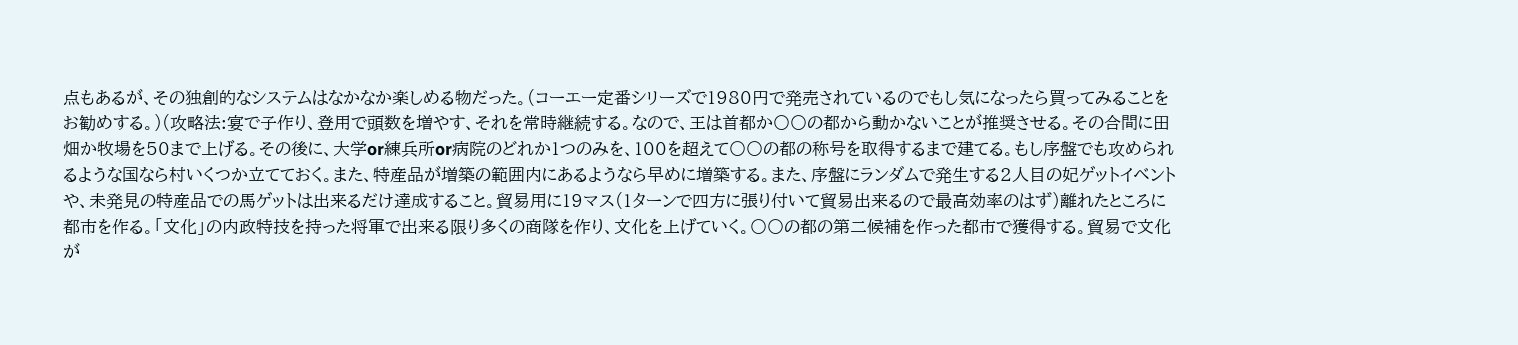点もあるが、その独創的なシステムはなかなか楽しめる物だった。(コーエー定番シリーズで1980円で発売されているのでもし気になったら買ってみることをお勧めする。)(攻略法:宴で子作り、登用で頭数を増やす、それを常時継続する。なので、王は首都か〇〇の都から動かないことが推奨させる。その合間に田畑か牧場を50まで上げる。その後に、大学or練兵所or病院のどれか1つのみを、100を超えて〇〇の都の称号を取得するまで建てる。もし序盤でも攻められるような国なら村いくつか立てておく。また、特産品が増築の範囲内にあるようなら早めに増築する。また、序盤にランダムで発生する2人目の妃ゲットイベントや、未発見の特産品での馬ゲットは出来るだけ達成すること。貿易用に19マス(1ターンで四方に張り付いて貿易出来るので最高効率のはず)離れたところに都市を作る。「文化」の内政特技を持った将軍で出来る限り多くの商隊を作り、文化を上げていく。〇〇の都の第二候補を作った都市で獲得する。貿易で文化が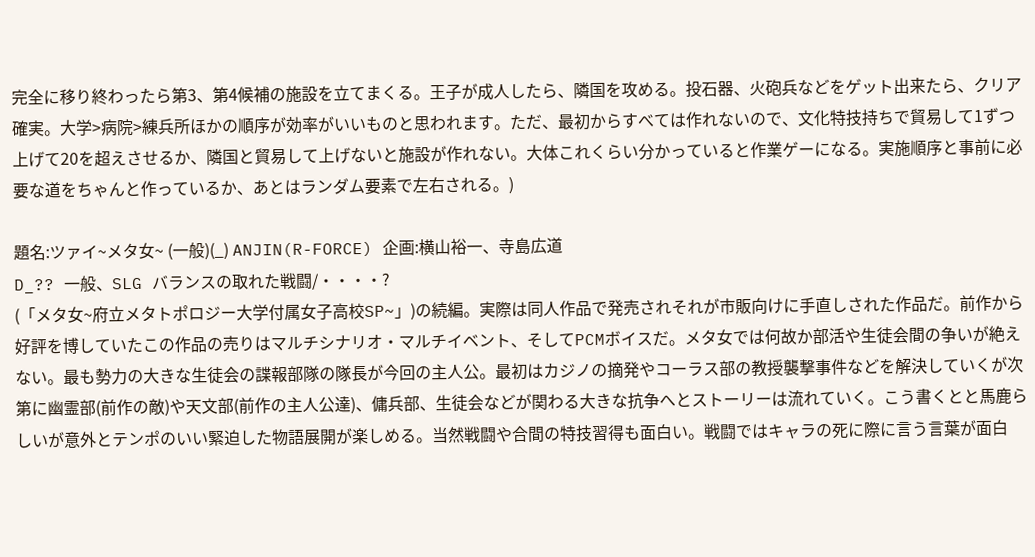完全に移り終わったら第3、第4候補の施設を立てまくる。王子が成人したら、隣国を攻める。投石器、火砲兵などをゲット出来たら、クリア確実。大学>病院>練兵所ほかの順序が効率がいいものと思われます。ただ、最初からすべては作れないので、文化特技持ちで貿易して1ずつ上げて20を超えさせるか、隣国と貿易して上げないと施設が作れない。大体これくらい分かっていると作業ゲーになる。実施順序と事前に必要な道をちゃんと作っているか、あとはランダム要素で左右される。)

題名:ツァイ~メタ女~ (一般)(_) ANJIN(R-FORCE) 企画:横山裕一、寺島広道
D_?? 一般、SLG バランスの取れた戦闘/・・・・?
(「メタ女~府立メタトポロジー大学付属女子高校SP~」)の続編。実際は同人作品で発売されそれが市販向けに手直しされた作品だ。前作から好評を博していたこの作品の売りはマルチシナリオ・マルチイベント、そしてPCMボイスだ。メタ女では何故か部活や生徒会間の争いが絶えない。最も勢力の大きな生徒会の諜報部隊の隊長が今回の主人公。最初はカジノの摘発やコーラス部の教授襲撃事件などを解決していくが次第に幽霊部(前作の敵)や天文部(前作の主人公達)、傭兵部、生徒会などが関わる大きな抗争へとストーリーは流れていく。こう書くとと馬鹿らしいが意外とテンポのいい緊迫した物語展開が楽しめる。当然戦闘や合間の特技習得も面白い。戦闘ではキャラの死に際に言う言葉が面白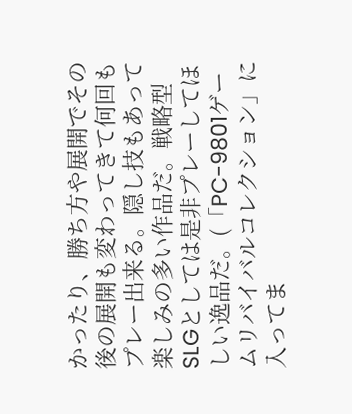かったり、勝ち方や展開でその後の展開も変わってきて何回もプレー出来る。隠し技もあって楽しみの多い作品だ。戦略型SLGとしては是非プレーしてほしい逸品だ。(「PC-9801ゲームリバイバルコレクション」に入ってま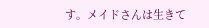す。メイドさんは生きて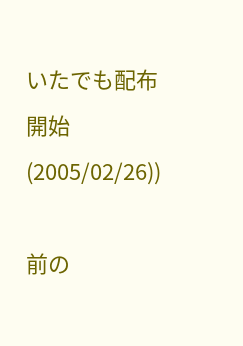いたでも配布開始(2005/02/26))

前の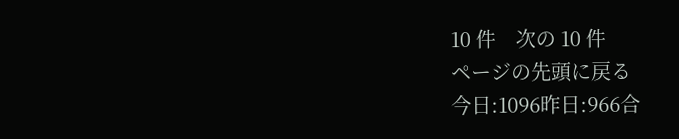10 件    次の 10 件
ページの先頭に戻る
今日:1096昨日:966合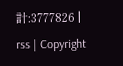計:3777826 | rss | Copyright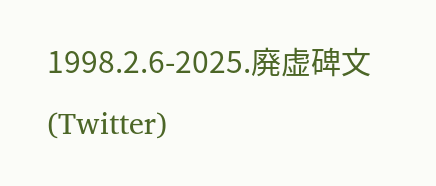1998.2.6-2025.廃虚碑文 (Twitter)